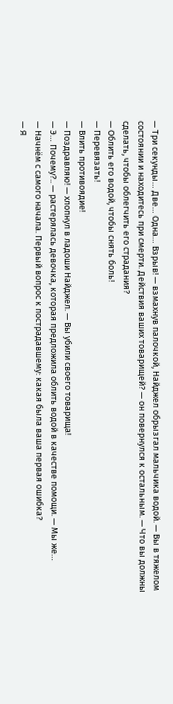— Три секунды… Две… Одна… Взрыв! — взмахнув палочкой, Найджел обрызгал мальчика водой. — Вы в тяжелом состоянии и находитесь при смерти. Действия ваших товарищей? — он повернулся к остальным. — Что вы должны сделать, чтобы облегчить его страдания?
— Облить его водой, чтобы снять боль!
— Перевязать!
— Влить противоядие!
— Поздравляю! — хлопнул в ладоши Найджел. — Вы убили своего товарища!
— Э… Почему?.. — растерялась девочка, которая предложила облить водой в качестве помощи. — Мы же…
— Начнём с самого начала. Первый вопрос к пострадавшему: какая была ваша первая ошибка?
— Я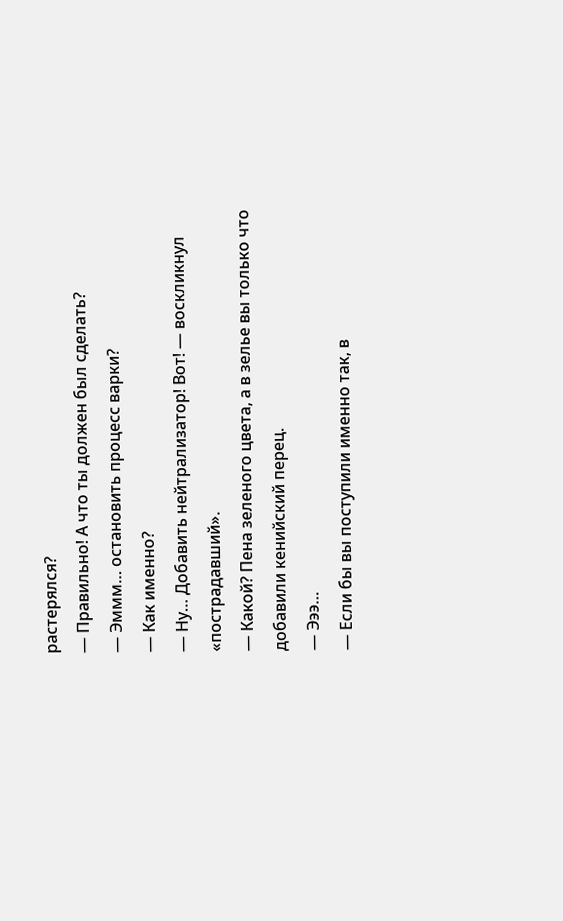растерялся?
— Правильно! А что ты должен был сделать?
— Эммм… остановить процесс варки?
— Как именно?
— Ну… Добавить нейтрализатор! Вот! — воскликнул «пострадавший».
— Какой? Пена зеленого цвета, а в зелье вы только что добавили кенийский перец.
— Эээ…
— Если бы вы поступили именно так, в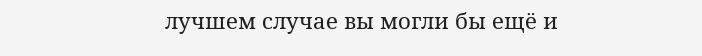лучшем случае вы могли бы ещё и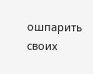ошпарить своих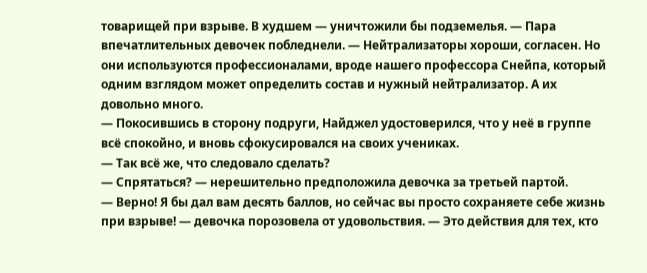товарищей при взрыве. В худшем — уничтожили бы подземелья. — Пара впечатлительных девочек побледнели. — Нейтрализаторы хороши, согласен. Но они используются профессионалами, вроде нашего профессора Снейпа, который одним взглядом может определить состав и нужный нейтрализатор. А их довольно много.
— Покосившись в сторону подруги, Найджел удостоверился, что у неё в группе всё спокойно, и вновь сфокусировался на своих учениках.
— Так всё же, что следовало сделать?
— Спрятаться? — нерешительно предположила девочка за третьей партой.
— Верно! Я бы дал вам десять баллов, но сейчас вы просто сохраняете себе жизнь при взрыве! — девочка порозовела от удовольствия. — Это действия для тех, кто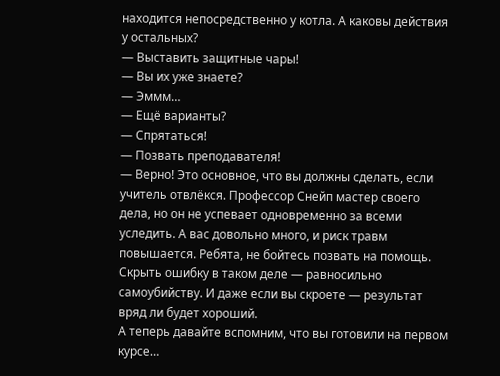находится непосредственно у котла. А каковы действия у остальных?
— Выставить защитные чары!
— Вы их уже знаете?
— Эммм…
— Ещё варианты?
— Спрятаться!
— Позвать преподавателя!
— Верно! Это основное, что вы должны сделать, если учитель отвлёкся. Профессор Снейп мастер своего дела, но он не успевает одновременно за всеми уследить. А вас довольно много, и риск травм повышается. Ребята, не бойтесь позвать на помощь. Скрыть ошибку в таком деле — равносильно самоубийству. И даже если вы скроете — результат вряд ли будет хороший.
А теперь давайте вспомним, что вы готовили на первом курсе…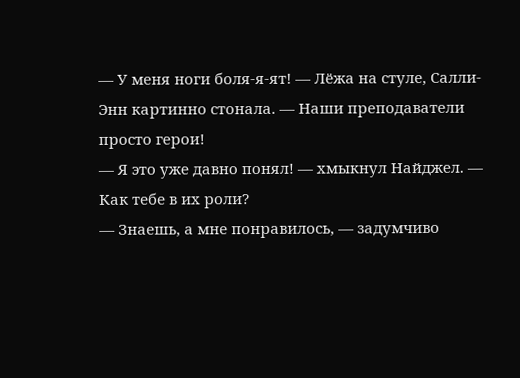— У меня ноги боля-я-ят! — Лёжа на стуле, Салли-Энн картинно стонала. — Наши преподаватели просто герои!
— Я это уже давно понял! — хмыкнул Найджел. — Как тебе в их роли?
— Знаешь, а мне понравилось, — задумчиво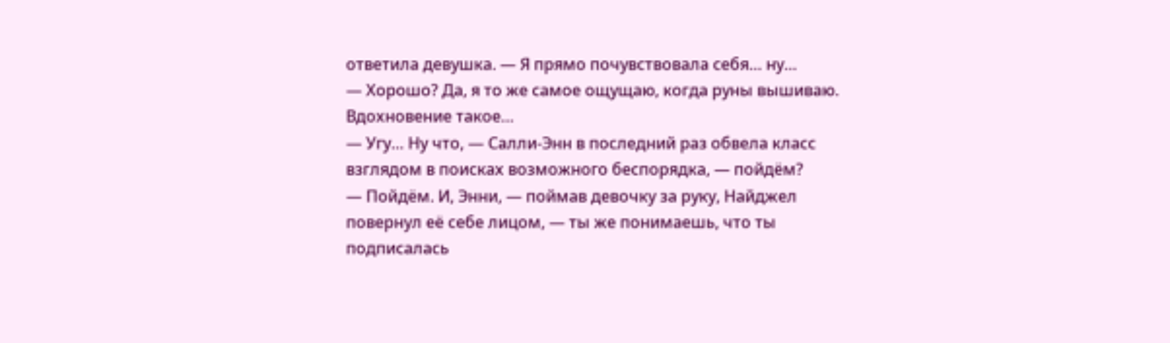ответила девушка. — Я прямо почувствовала себя… ну…
— Хорошо? Да, я то же самое ощущаю, когда руны вышиваю. Вдохновение такое…
— Угу… Ну что, — Салли-Энн в последний раз обвела класс взглядом в поисках возможного беспорядка, — пойдём?
— Пойдём. И, Энни, — поймав девочку за руку, Найджел повернул её себе лицом, — ты же понимаешь, что ты подписалась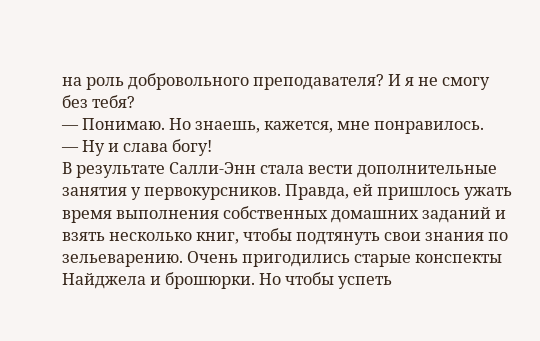на роль добровольного преподавателя? И я не смогу без тебя?
— Понимаю. Но знаешь, кажется, мне понравилось.
— Ну и слава богу!
В результате Салли-Энн стала вести дополнительные занятия у первокурсников. Правда, ей пришлось ужать время выполнения собственных домашних заданий и взять несколько книг, чтобы подтянуть свои знания по зельеварению. Очень пригодились старые конспекты Найджела и брошюрки. Но чтобы успеть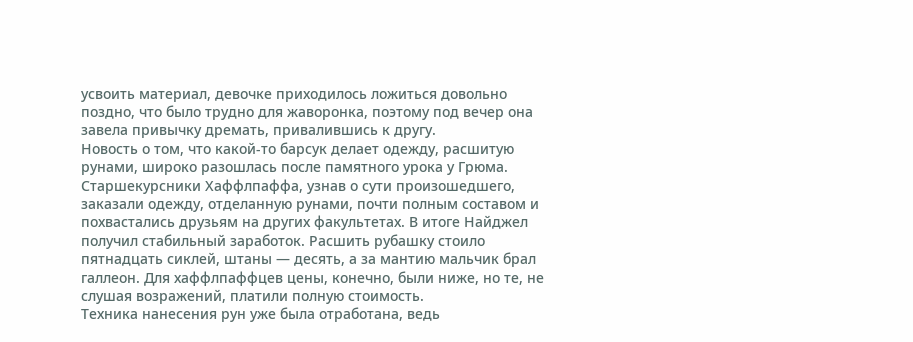усвоить материал, девочке приходилось ложиться довольно поздно, что было трудно для жаворонка, поэтому под вечер она завела привычку дремать, привалившись к другу.
Новость о том, что какой-то барсук делает одежду, расшитую рунами, широко разошлась после памятного урока у Грюма. Старшекурсники Хаффлпаффа, узнав о сути произошедшего, заказали одежду, отделанную рунами, почти полным составом и похвастались друзьям на других факультетах. В итоге Найджел получил стабильный заработок. Расшить рубашку стоило пятнадцать сиклей, штаны — десять, а за мантию мальчик брал галлеон. Для хаффлпаффцев цены, конечно, были ниже, но те, не слушая возражений, платили полную стоимость.
Техника нанесения рун уже была отработана, ведь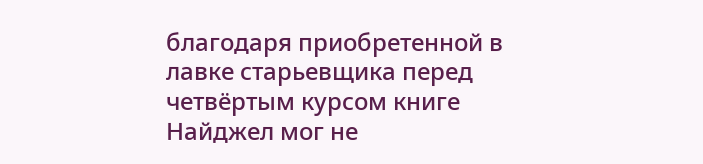благодаря приобретенной в лавке старьевщика перед четвёртым курсом книге Найджел мог не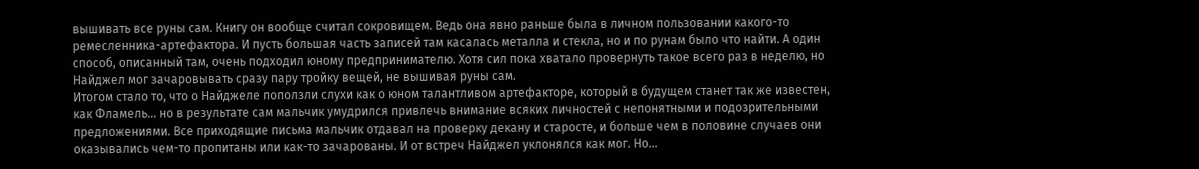вышивать все руны сам. Книгу он вообще считал сокровищем. Ведь она явно раньше была в личном пользовании какого-то ремесленника-артефактора. И пусть большая часть записей там касалась металла и стекла, но и по рунам было что найти. А один способ, описанный там, очень подходил юному предпринимателю. Хотя сил пока хватало провернуть такое всего раз в неделю, но Найджел мог зачаровывать сразу пару тройку вещей, не вышивая руны сам.
Итогом стало то, что о Найджеле поползли слухи как о юном талантливом артефакторе, который в будущем станет так же известен, как Фламель… но в результате сам мальчик умудрился привлечь внимание всяких личностей с непонятными и подозрительными предложениями. Все приходящие письма мальчик отдавал на проверку декану и старосте, и больше чем в половине случаев они оказывались чем-то пропитаны или как-то зачарованы. И от встреч Найджел уклонялся как мог. Но...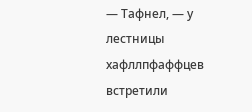— Тафнел, — у лестницы хафллпфаффцев встретили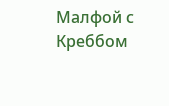Малфой с Креббом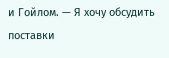и Гойлом. — Я хочу обсудить поставки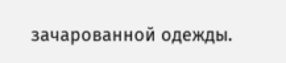зачарованной одежды.